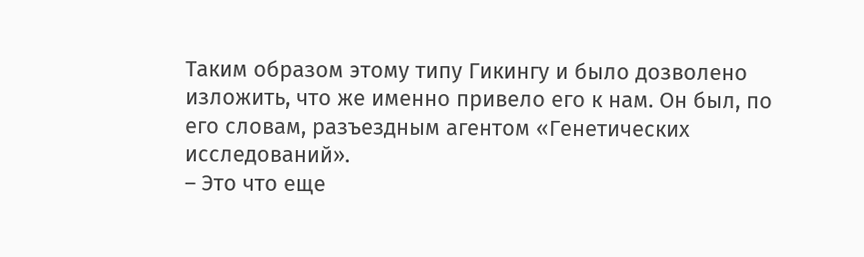Таким образом этому типу Гикингу и было дозволено изложить, что же именно привело его к нам. Он был, по его словам, разъездным агентом «Генетических исследований».
– Это что еще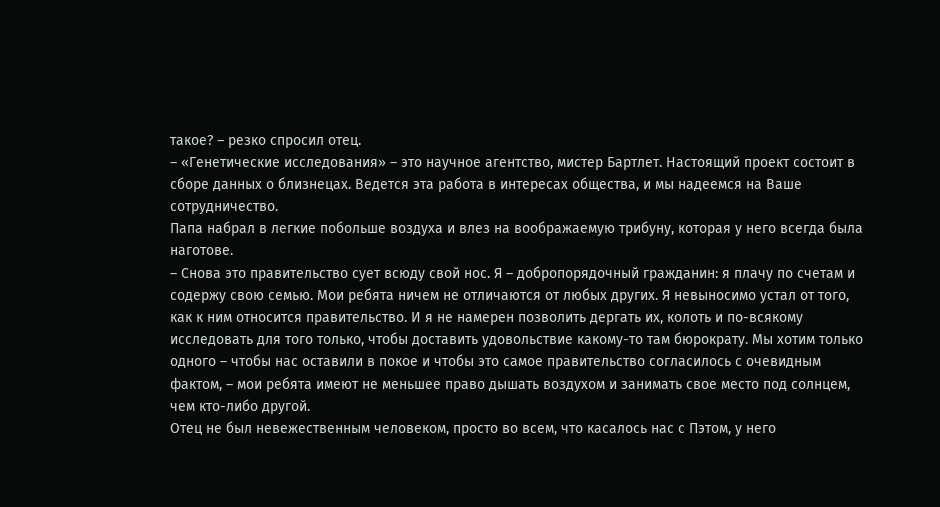такое? – резко спросил отец.
– «Генетические исследования» – это научное агентство, мистер Бартлет. Настоящий проект состоит в сборе данных о близнецах. Ведется эта работа в интересах общества, и мы надеемся на Ваше сотрудничество.
Папа набрал в легкие побольше воздуха и влез на воображаемую трибуну, которая у него всегда была наготове.
– Снова это правительство сует всюду свой нос. Я – добропорядочный гражданин: я плачу по счетам и содержу свою семью. Мои ребята ничем не отличаются от любых других. Я невыносимо устал от того, как к ним относится правительство. И я не намерен позволить дергать их, колоть и по-всякому исследовать для того только, чтобы доставить удовольствие какому-то там бюрократу. Мы хотим только одного – чтобы нас оставили в покое и чтобы это самое правительство согласилось с очевидным фактом, – мои ребята имеют не меньшее право дышать воздухом и занимать свое место под солнцем, чем кто-либо другой.
Отец не был невежественным человеком, просто во всем, что касалось нас с Пэтом, у него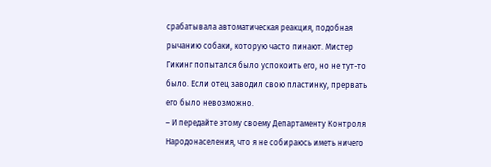срабатывала автоматическая реакция, подобная рычанию собаки, которую часто пинают. Мистер Гикинг попытался было успокоить его, но не тут-то было. Если отец заводил свою пластинку, прервать его было невозможно.
– И передайте этому своему Департаменту Контроля Народонаселения, что я не собираюсь иметь ничего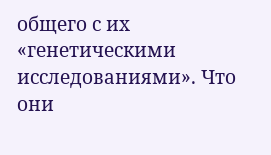общего с их «генетическими исследованиями». Что они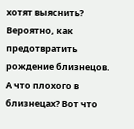хотят выяснить? Вероятно, как предотвратить рождение близнецов. А что плохого в близнецах? Вот что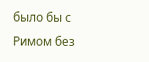было бы с Римом без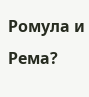Ромула и Рема?